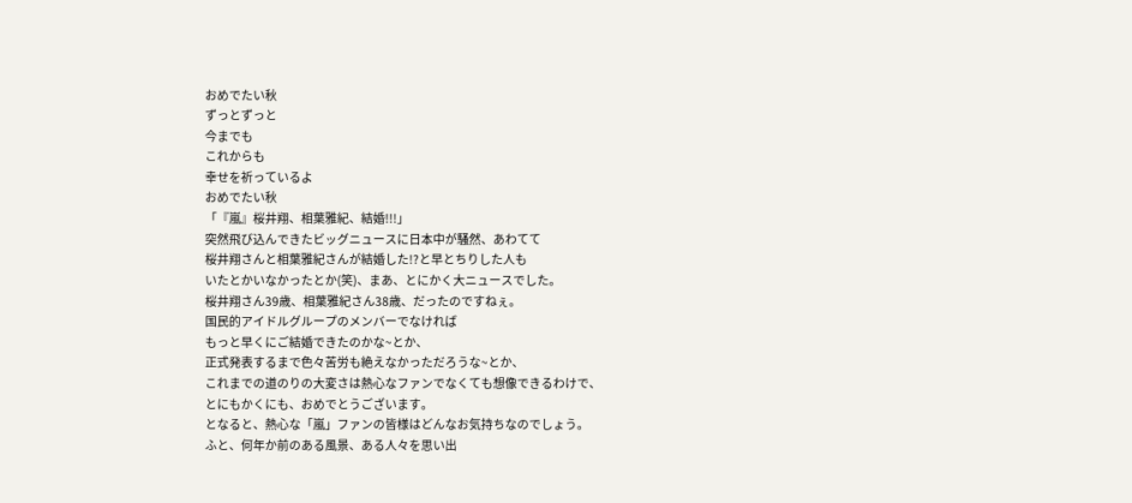おめでたい秋
ずっとずっと
今までも
これからも
幸せを祈っているよ
おめでたい秋
「『嵐』桜井翔、相葉雅紀、結婚!!!」
突然飛び込んできたビッグニュースに日本中が騒然、あわてて
桜井翔さんと相葉雅紀さんが結婚した!?と早とちりした人も
いたとかいなかったとか(笑)、まあ、とにかく大ニュースでした。
桜井翔さん39歳、相葉雅紀さん38歳、だったのですねぇ。
国民的アイドルグループのメンバーでなければ
もっと早くにご結婚できたのかな~とか、
正式発表するまで色々苦労も絶えなかっただろうな~とか、
これまでの道のりの大変さは熱心なファンでなくても想像できるわけで、
とにもかくにも、おめでとうございます。
となると、熱心な「嵐」ファンの皆様はどんなお気持ちなのでしょう。
ふと、何年か前のある風景、ある人々を思い出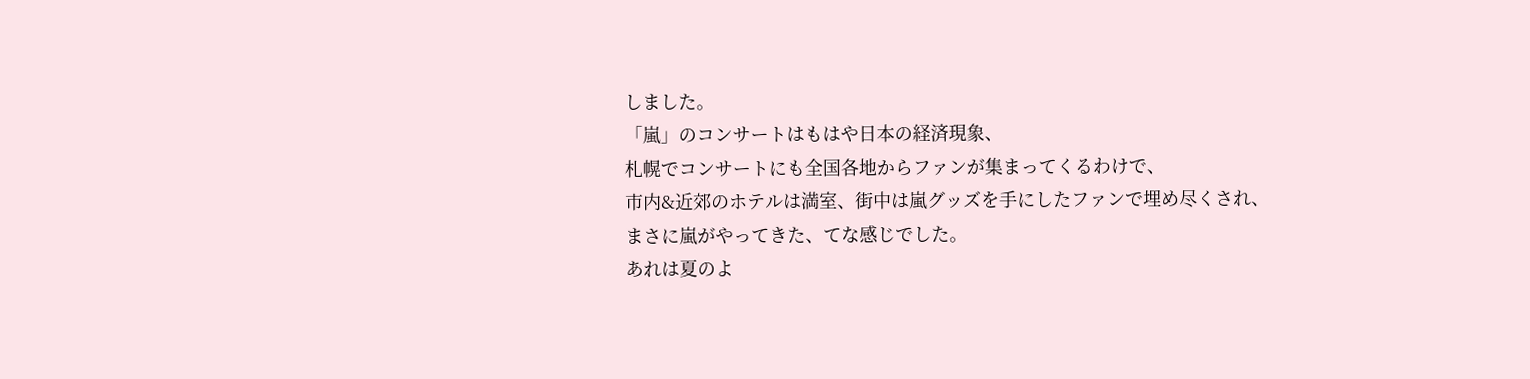しました。
「嵐」のコンサートはもはや日本の経済現象、
札幌でコンサートにも全国各地からファンが集まってくるわけで、
市内&近郊のホテルは満室、街中は嵐グッズを手にしたファンで埋め尽くされ、
まさに嵐がやってきた、てな感じでした。
あれは夏のよ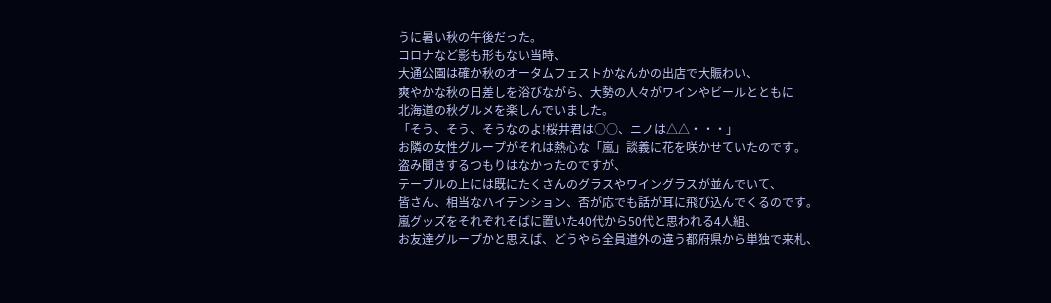うに暑い秋の午後だった。
コロナなど影も形もない当時、
大通公園は確か秋のオータムフェストかなんかの出店で大賑わい、
爽やかな秋の日差しを浴びながら、大勢の人々がワインやビールとともに
北海道の秋グルメを楽しんでいました。
「そう、そう、そうなのよ!桜井君は○○、ニノは△△・・・」
お隣の女性グループがそれは熱心な「嵐」談義に花を咲かせていたのです。
盗み聞きするつもりはなかったのですが、
テーブルの上には既にたくさんのグラスやワイングラスが並んでいて、
皆さん、相当なハイテンション、否が応でも話が耳に飛び込んでくるのです。
嵐グッズをそれぞれそばに置いた40代から50代と思われる4人組、
お友達グループかと思えば、どうやら全員道外の違う都府県から単独で来札、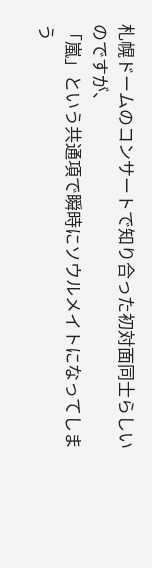札幌ドームのコンサートで知り合った初対面同士らしいのですが、
「嵐」という共通項で瞬時にソウルメイトになってしまう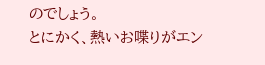のでしょう。
とにかく、熱いお喋りがエン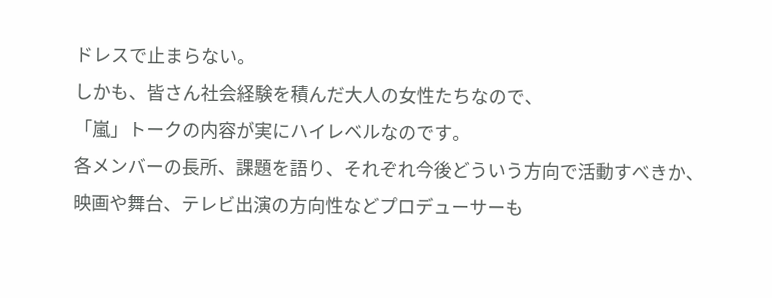ドレスで止まらない。
しかも、皆さん社会経験を積んだ大人の女性たちなので、
「嵐」トークの内容が実にハイレベルなのです。
各メンバーの長所、課題を語り、それぞれ今後どういう方向で活動すべきか、
映画や舞台、テレビ出演の方向性などプロデューサーも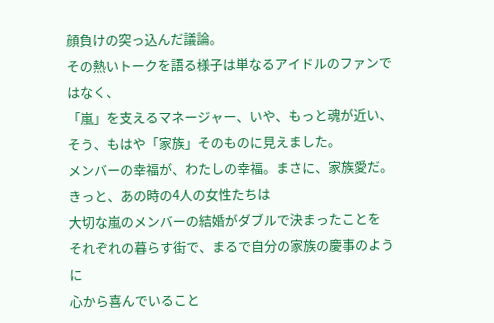顔負けの突っ込んだ議論。
その熱いトークを語る様子は単なるアイドルのファンではなく、
「嵐」を支えるマネージャー、いや、もっと魂が近い、
そう、もはや「家族」そのものに見えました。
メンバーの幸福が、わたしの幸福。まさに、家族愛だ。
きっと、あの時の4人の女性たちは
大切な嵐のメンバーの結婚がダブルで決まったことを
それぞれの暮らす街で、まるで自分の家族の慶事のように
心から喜んでいること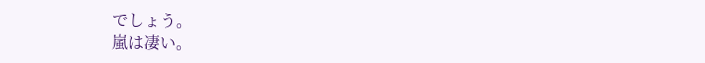でしょう。
嵐は凄い。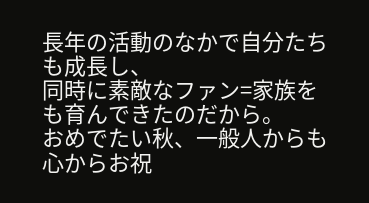長年の活動のなかで自分たちも成長し、
同時に素敵なファン=家族をも育んできたのだから。
おめでたい秋、一般人からも心からお祝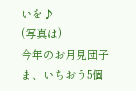いを♪
(写真は)
今年のお月見団子
ま、いちおう5個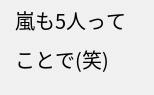嵐も5人ってことで(笑)